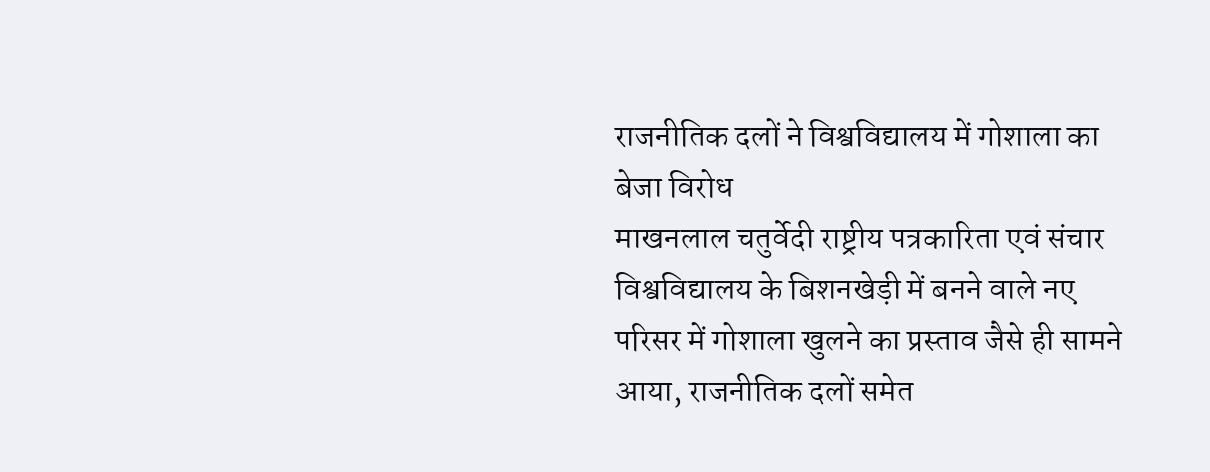राजनीतिक दलों ने विश्वविद्यालय में गोशाला का बेजा विरोध
माखनलाल चतुर्वेदी राष्ट्रीय पत्रकारिता एवं संचार विश्वविद्यालय के बिशनखेड़ी में बनने वाले नए परिसर में गोशाला खुलने का प्रस्ताव जैसे ही सामने आया, राजनीतिक दलों समेत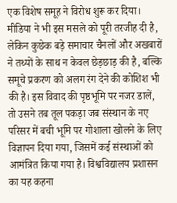एक विशेष समूह ने विरोध शुरू कर दिया। मीडिया ने भी इस मसले को पूरी तरजीह दी है, लेकिन कुछेक बड़े समाचार चैनलों और अखबारों ने तथ्यों के साथ न केवल छेड़छाड़ की है, बल्कि समूचे प्रकरण को अलग रंग देने की कोशिश भी की है। इस विवाद की पृष्ठभूमि पर नजर डालें, तो उसने तब तूल पकड़ा जब संस्थान के नए परिसर में बची भूमि पर गोशाला खोलने के लिए विज्ञापन दिया गया, जिसमें कई संस्थाओं को आमंत्रित किया गया है। विश्वविद्यालय प्रशासन का यह कहना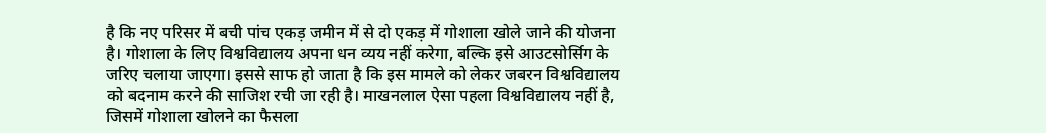है कि नए परिसर में बची पांच एकड़ जमीन में से दो एकड़ में गोशाला खोले जाने की योजना है। गोशाला के लिए विश्वविद्यालय अपना धन व्यय नहीं करेगा, बल्कि इसे आउटसोर्सिग के जरिए चलाया जाएगा। इससे साफ हो जाता है कि इस मामले को लेकर जबरन विश्वविद्यालय को बदनाम करने की साजिश रची जा रही है। माखनलाल ऐसा पहला विश्वविद्यालय नहीं है, जिसमें गोशाला खोलने का फैसला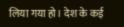लिया गया हो। देश के कई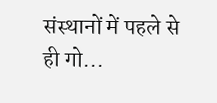संस्थानों में पहले से ही गो...